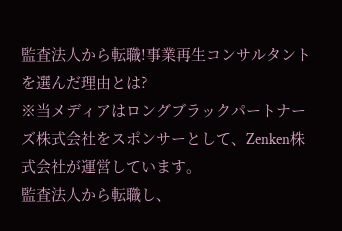監査法人から転職!事業再生コンサルタントを選んだ理由とは?
※当メディアはロングブラックパートナーズ株式会社をスポンサーとして、Zenken株式会社が運営しています。
監査法人から転職し、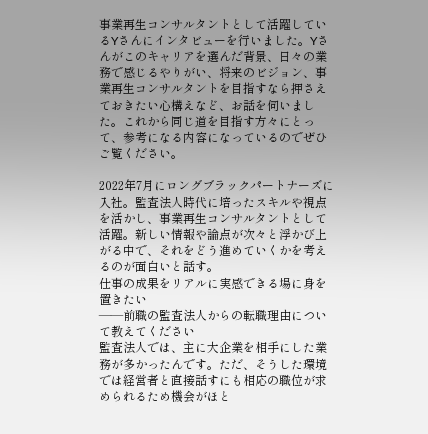事業再生コンサルタントとして活躍しているYさんにインタビューを行いました。Yさんがこのキャリアを選んだ背景、日々の業務で感じるやりがい、将来のビジョン、事業再生コンサルタントを目指すなら押さえておきたい心構えなど、お話を伺いました。これから同じ道を目指す方々にとって、参考になる内容になっているのでぜひご覧ください。

2022年7月にロングブラックパートナーズに入社。監査法人時代に培ったスキルや視点を活かし、事業再生コンサルタントとして活躍。新しい情報や論点が次々と浮かび上がる中で、それをどう進めていくかを考えるのが面白いと話す。
仕事の成果をリアルに実感できる場に身を置きたい
——前職の監査法人からの転職理由について教えてください
監査法人では、主に大企業を相手にした業務が多かったんです。ただ、そうした環境では経営者と直接話すにも相応の職位が求められるため機会がほと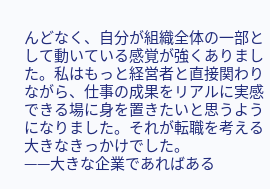んどなく、自分が組織全体の一部として動いている感覚が強くありました。私はもっと経営者と直接関わりながら、仕事の成果をリアルに実感できる場に身を置きたいと思うようになりました。それが転職を考える大きなきっかけでした。
——大きな企業であればある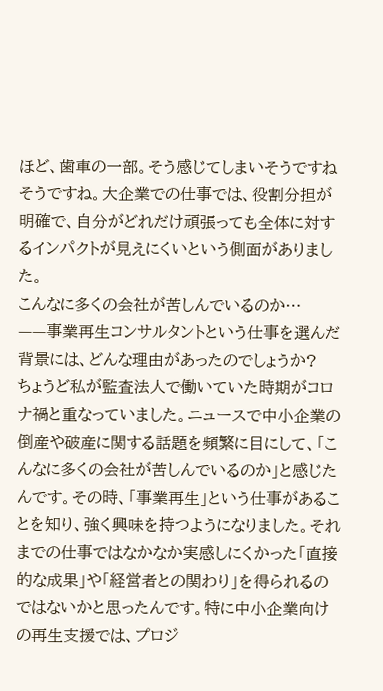ほど、歯車の一部。そう感じてしまいそうですね
そうですね。大企業での仕事では、役割分担が明確で、自分がどれだけ頑張っても全体に対するインパクトが見えにくいという側面がありました。
こんなに多くの会社が苦しんでいるのか…
——事業再生コンサルタントという仕事を選んだ背景には、どんな理由があったのでしょうか?
ちょうど私が監査法人で働いていた時期がコロナ禍と重なっていました。ニュースで中小企業の倒産や破産に関する話題を頻繁に目にして、「こんなに多くの会社が苦しんでいるのか」と感じたんです。その時、「事業再生」という仕事があることを知り、強く興味を持つようになりました。それまでの仕事ではなかなか実感しにくかった「直接的な成果」や「経営者との関わり」を得られるのではないかと思ったんです。特に中小企業向けの再生支援では、プロジ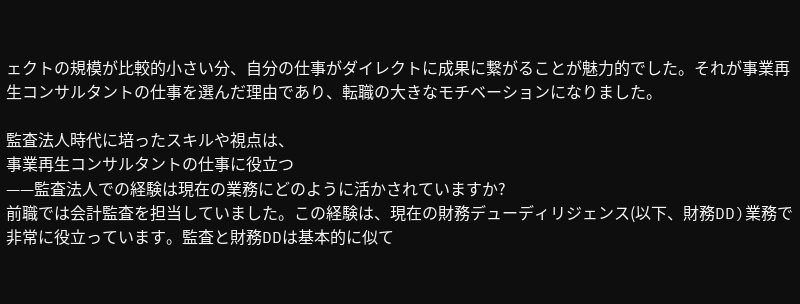ェクトの規模が比較的小さい分、自分の仕事がダイレクトに成果に繋がることが魅力的でした。それが事業再生コンサルタントの仕事を選んだ理由であり、転職の大きなモチベーションになりました。

監査法人時代に培ったスキルや視点は、
事業再生コンサルタントの仕事に役立つ
——監査法人での経験は現在の業務にどのように活かされていますか?
前職では会計監査を担当していました。この経験は、現在の財務デューディリジェンス(以下、財務DD)業務で非常に役立っています。監査と財務DDは基本的に似て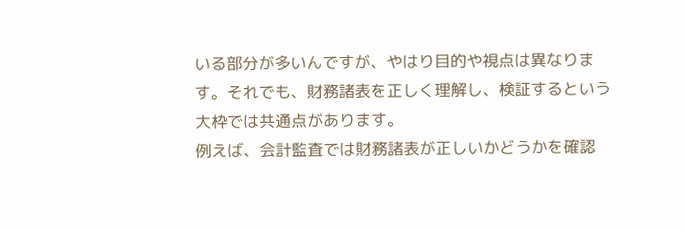いる部分が多いんですが、やはり目的や視点は異なります。それでも、財務諸表を正しく理解し、検証するという大枠では共通点があります。
例えば、会計監査では財務諸表が正しいかどうかを確認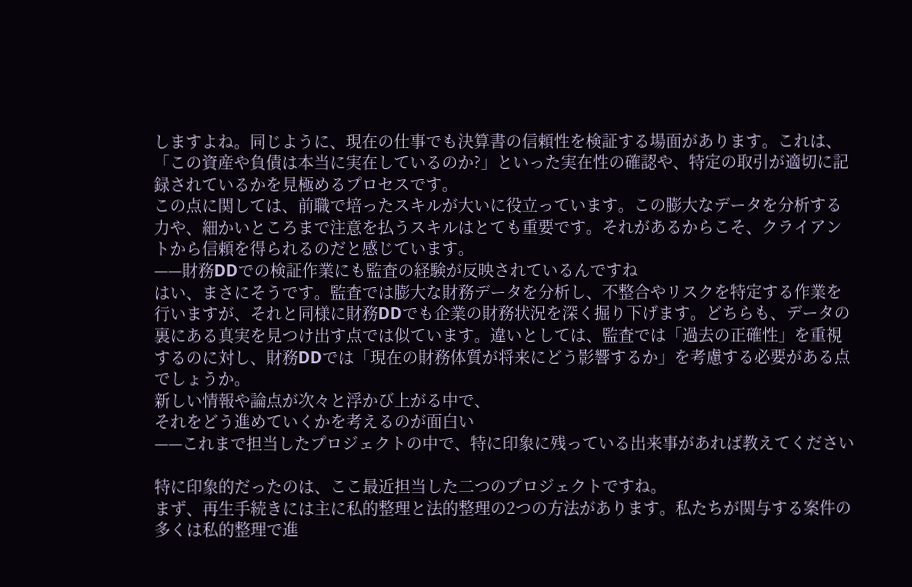しますよね。同じように、現在の仕事でも決算書の信頼性を検証する場面があります。これは、「この資産や負債は本当に実在しているのか?」といった実在性の確認や、特定の取引が適切に記録されているかを見極めるプロセスです。
この点に関しては、前職で培ったスキルが大いに役立っています。この膨大なデータを分析する力や、細かいところまで注意を払うスキルはとても重要です。それがあるからこそ、クライアントから信頼を得られるのだと感じています。
——財務DDでの検証作業にも監査の経験が反映されているんですね
はい、まさにそうです。監査では膨大な財務データを分析し、不整合やリスクを特定する作業を行いますが、それと同様に財務DDでも企業の財務状況を深く掘り下げます。どちらも、データの裏にある真実を見つけ出す点では似ています。違いとしては、監査では「過去の正確性」を重視するのに対し、財務DDでは「現在の財務体質が将来にどう影響するか」を考慮する必要がある点でしょうか。
新しい情報や論点が次々と浮かび上がる中で、
それをどう進めていくかを考えるのが面白い
——これまで担当したプロジェクトの中で、特に印象に残っている出来事があれば教えてください

特に印象的だったのは、ここ最近担当した二つのプロジェクトですね。
まず、再生手続きには主に私的整理と法的整理の2つの方法があります。私たちが関与する案件の多くは私的整理で進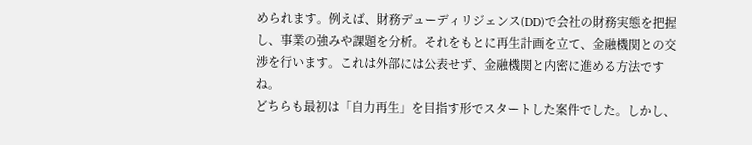められます。例えば、財務デューディリジェンス(DD)で会社の財務実態を把握し、事業の強みや課題を分析。それをもとに再生計画を立て、金融機関との交渉を行います。これは外部には公表せず、金融機関と内密に進める方法ですね。
どちらも最初は「自力再生」を目指す形でスタートした案件でした。しかし、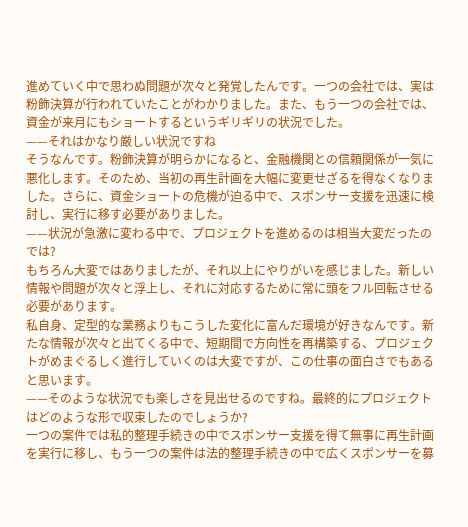進めていく中で思わぬ問題が次々と発覚したんです。一つの会社では、実は粉飾決算が行われていたことがわかりました。また、もう一つの会社では、資金が来月にもショートするというギリギリの状況でした。
——それはかなり厳しい状況ですね
そうなんです。粉飾決算が明らかになると、金融機関との信頼関係が一気に悪化します。そのため、当初の再生計画を大幅に変更せざるを得なくなりました。さらに、資金ショートの危機が迫る中で、スポンサー支援を迅速に検討し、実行に移す必要がありました。
——状況が急激に変わる中で、プロジェクトを進めるのは相当大変だったのでは?
もちろん大変ではありましたが、それ以上にやりがいを感じました。新しい情報や問題が次々と浮上し、それに対応するために常に頭をフル回転させる必要があります。
私自身、定型的な業務よりもこうした変化に富んだ環境が好きなんです。新たな情報が次々と出てくる中で、短期間で方向性を再構築する、プロジェクトがめまぐるしく進行していくのは大変ですが、この仕事の面白さでもあると思います。
——そのような状況でも楽しさを見出せるのですね。最終的にプロジェクトはどのような形で収束したのでしょうか?
一つの案件では私的整理手続きの中でスポンサー支援を得て無事に再生計画を実行に移し、もう一つの案件は法的整理手続きの中で広くスポンサーを募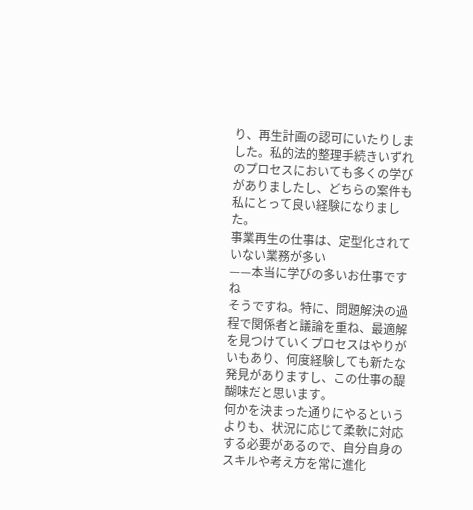り、再生計画の認可にいたりしました。私的法的整理手続きいずれのプロセスにおいても多くの学びがありましたし、どちらの案件も私にとって良い経験になりました。
事業再生の仕事は、定型化されていない業務が多い
——本当に学びの多いお仕事ですね
そうですね。特に、問題解決の過程で関係者と議論を重ね、最適解を見つけていくプロセスはやりがいもあり、何度経験しても新たな発見がありますし、この仕事の醍醐味だと思います。
何かを決まった通りにやるというよりも、状況に応じて柔軟に対応する必要があるので、自分自身のスキルや考え方を常に進化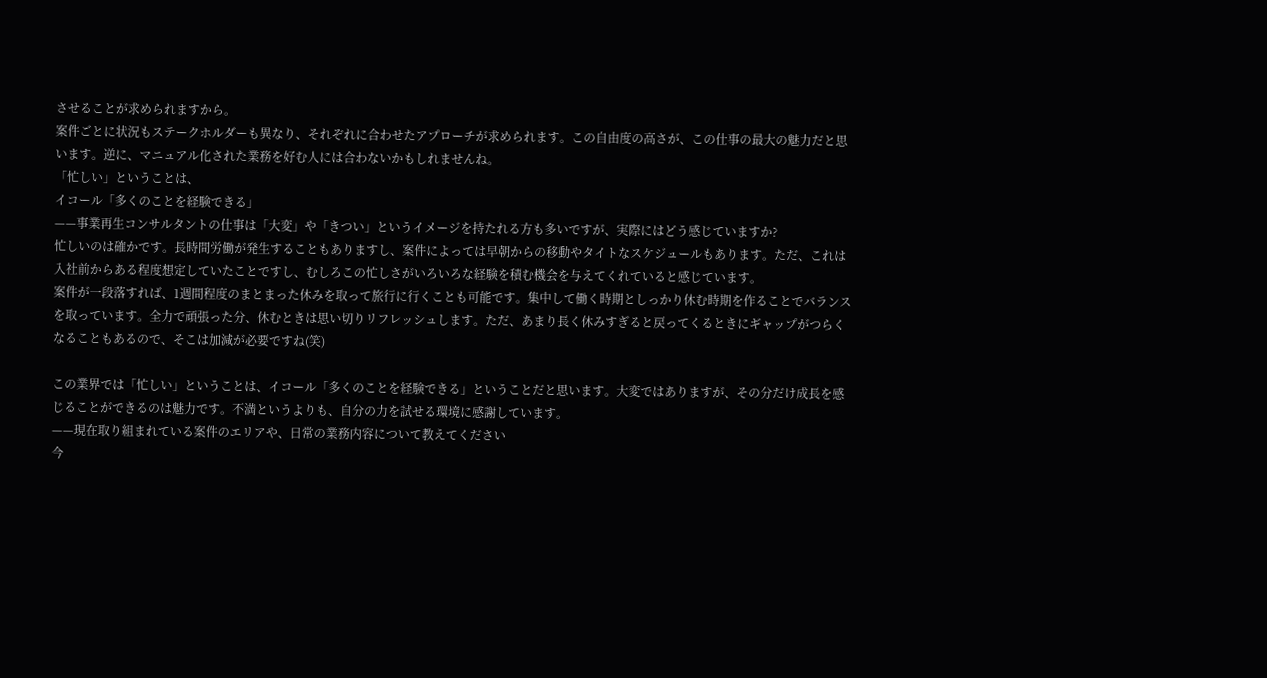させることが求められますから。
案件ごとに状況もステークホルダーも異なり、それぞれに合わせたアプローチが求められます。この自由度の高さが、この仕事の最大の魅力だと思います。逆に、マニュアル化された業務を好む人には合わないかもしれませんね。
「忙しい」ということは、
イコール「多くのことを経験できる」
——事業再生コンサルタントの仕事は「大変」や「きつい」というイメージを持たれる方も多いですが、実際にはどう感じていますか?
忙しいのは確かです。長時間労働が発生することもありますし、案件によっては早朝からの移動やタイトなスケジュールもあります。ただ、これは入社前からある程度想定していたことですし、むしろこの忙しさがいろいろな経験を積む機会を与えてくれていると感じています。
案件が一段落すれば、1週間程度のまとまった休みを取って旅行に行くことも可能です。集中して働く時期としっかり休む時期を作ることでバランスを取っています。全力で頑張った分、休むときは思い切りリフレッシュします。ただ、あまり長く休みすぎると戻ってくるときにギャップがつらくなることもあるので、そこは加減が必要ですね(笑)

この業界では「忙しい」ということは、イコール「多くのことを経験できる」ということだと思います。大変ではありますが、その分だけ成長を感じることができるのは魅力です。不満というよりも、自分の力を試せる環境に感謝しています。
——現在取り組まれている案件のエリアや、日常の業務内容について教えてください
今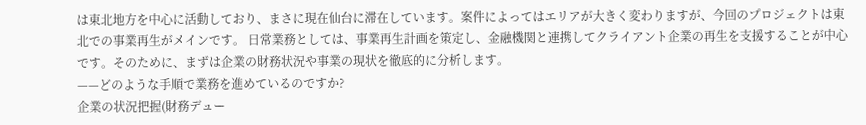は東北地方を中心に活動しており、まさに現在仙台に滞在しています。案件によってはエリアが大きく変わりますが、今回のプロジェクトは東北での事業再生がメインです。 日常業務としては、事業再生計画を策定し、金融機関と連携してクライアント企業の再生を支援することが中心です。そのために、まずは企業の財務状況や事業の現状を徹底的に分析します。
——どのような手順で業務を進めているのですか?
企業の状況把握(財務デュー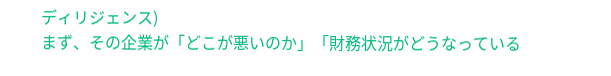ディリジェンス)
まず、その企業が「どこが悪いのか」「財務状況がどうなっている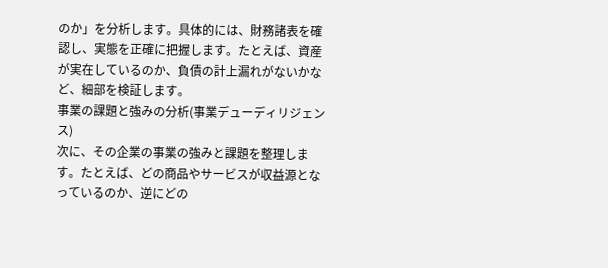のか」を分析します。具体的には、財務諸表を確認し、実態を正確に把握します。たとえば、資産が実在しているのか、負債の計上漏れがないかなど、細部を検証します。
事業の課題と強みの分析(事業デューディリジェンス)
次に、その企業の事業の強みと課題を整理します。たとえば、どの商品やサービスが収益源となっているのか、逆にどの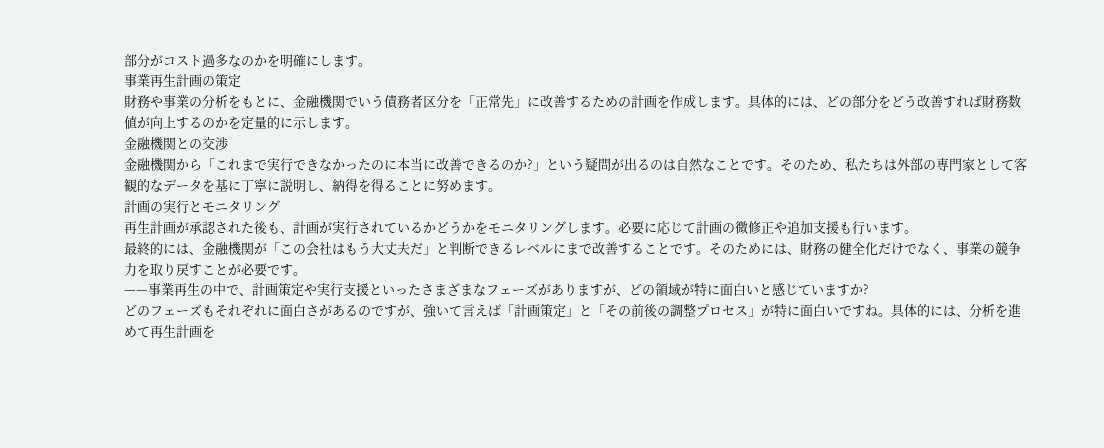部分がコスト過多なのかを明確にします。
事業再生計画の策定
財務や事業の分析をもとに、金融機関でいう債務者区分を「正常先」に改善するための計画を作成します。具体的には、どの部分をどう改善すれば財務数値が向上するのかを定量的に示します。
金融機関との交渉
金融機関から「これまで実行できなかったのに本当に改善できるのか?」という疑問が出るのは自然なことです。そのため、私たちは外部の専門家として客観的なデータを基に丁寧に説明し、納得を得ることに努めます。
計画の実行とモニタリング
再生計画が承認された後も、計画が実行されているかどうかをモニタリングします。必要に応じて計画の微修正や追加支援も行います。
最終的には、金融機関が「この会社はもう大丈夫だ」と判断できるレベルにまで改善することです。そのためには、財務の健全化だけでなく、事業の競争力を取り戻すことが必要です。
——事業再生の中で、計画策定や実行支援といったさまざまなフェーズがありますが、どの領域が特に面白いと感じていますか?
どのフェーズもそれぞれに面白さがあるのですが、強いて言えば「計画策定」と「その前後の調整プロセス」が特に面白いですね。具体的には、分析を進めて再生計画を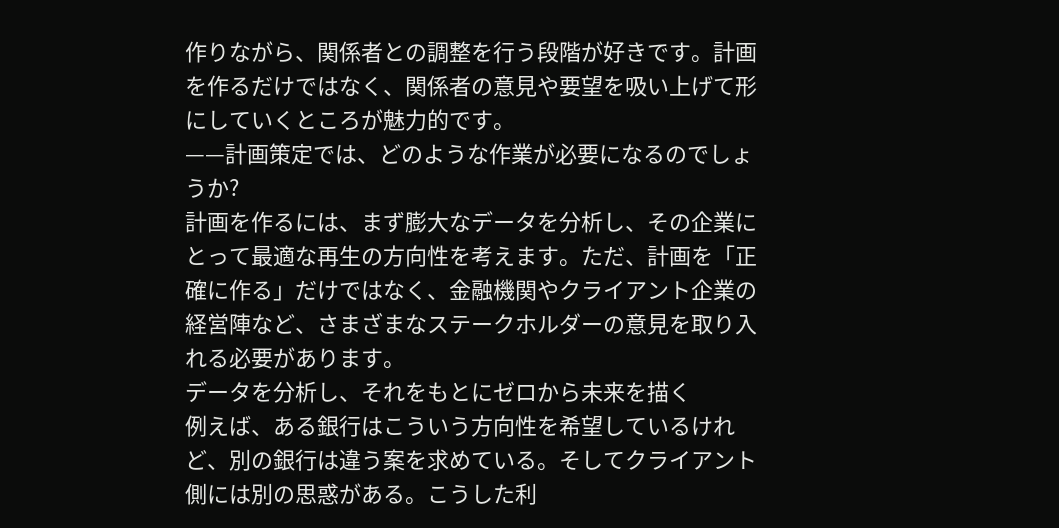作りながら、関係者との調整を行う段階が好きです。計画を作るだけではなく、関係者の意見や要望を吸い上げて形にしていくところが魅力的です。
——計画策定では、どのような作業が必要になるのでしょうか?
計画を作るには、まず膨大なデータを分析し、その企業にとって最適な再生の方向性を考えます。ただ、計画を「正確に作る」だけではなく、金融機関やクライアント企業の経営陣など、さまざまなステークホルダーの意見を取り入れる必要があります。
データを分析し、それをもとにゼロから未来を描く
例えば、ある銀行はこういう方向性を希望しているけれど、別の銀行は違う案を求めている。そしてクライアント側には別の思惑がある。こうした利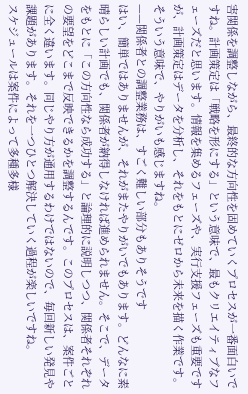害関係を調整しながら、最終的な方向性を固めていくプロセスが一番面白いですね。計画策定は「戦略を形にする」という意味で、最もクリエイティブなフェーズだと思います。情報を集めるフェーズや、実行支援フェーズも重要ですが、計画策定はデータを分析し、それをもとにゼロから未来を描く作業です。そういう意味で、やりがいも感じますね。
——関係者との調整業務は、すごく難しい部分もありそうです
はい、簡単ではありませんが、それがまたやりがいでもあります。どんなに素晴らしい計画でも、関係者が納得しなければ進められません。そこで、データをもとに「この方向性なら成功する」と論理的に説明しつつ、関係者それぞれの要望をどこまで反映できるかを調整するんです。このプロセスは、案件ごとに全く違います。同じやり方が通用するわけではないので、毎回新しい発見や課題があります。それを一つひとつ解決していく過程が楽しいですね。
スケジュールは案件によって多種多様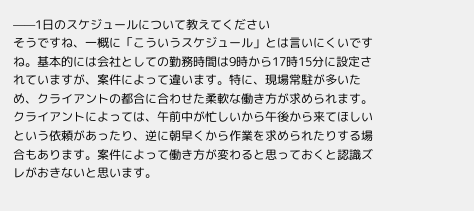——1日のスケジュールについて教えてください
そうですね、一概に「こういうスケジュール」とは言いにくいですね。基本的には会社としての勤務時間は9時から17時15分に設定されていますが、案件によって違います。特に、現場常駐が多いため、クライアントの都合に合わせた柔軟な働き方が求められます。クライアントによっては、午前中が忙しいから午後から来てほしいという依頼があったり、逆に朝早くから作業を求められたりする場合もあります。案件によって働き方が変わると思っておくと認識ズレがおきないと思います。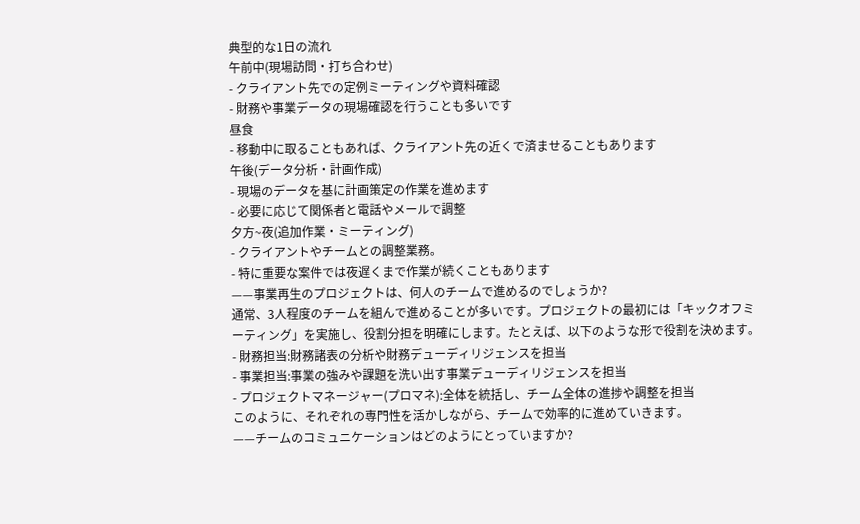典型的な1日の流れ
午前中(現場訪問・打ち合わせ)
- クライアント先での定例ミーティングや資料確認
- 財務や事業データの現場確認を行うことも多いです
昼食
- 移動中に取ることもあれば、クライアント先の近くで済ませることもあります
午後(データ分析・計画作成)
- 現場のデータを基に計画策定の作業を進めます
- 必要に応じて関係者と電話やメールで調整
夕方~夜(追加作業・ミーティング)
- クライアントやチームとの調整業務。
- 特に重要な案件では夜遅くまで作業が続くこともあります
——事業再生のプロジェクトは、何人のチームで進めるのでしょうか?
通常、3人程度のチームを組んで進めることが多いです。プロジェクトの最初には「キックオフミーティング」を実施し、役割分担を明確にします。たとえば、以下のような形で役割を決めます。
- 財務担当:財務諸表の分析や財務デューディリジェンスを担当
- 事業担当:事業の強みや課題を洗い出す事業デューディリジェンスを担当
- プロジェクトマネージャー(プロマネ):全体を統括し、チーム全体の進捗や調整を担当
このように、それぞれの専門性を活かしながら、チームで効率的に進めていきます。
——チームのコミュニケーションはどのようにとっていますか?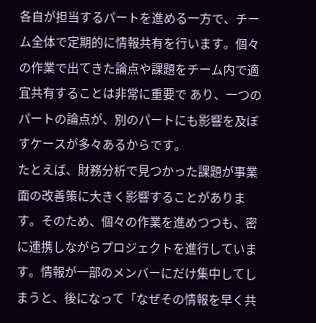各自が担当するパートを進める一方で、チーム全体で定期的に情報共有を行います。個々の作業で出てきた論点や課題をチーム内で適宜共有することは非常に重要で あり、一つのパートの論点が、別のパートにも影響を及ぼすケースが多々あるからです。
たとえば、財務分析で見つかった課題が事業面の改善策に大きく影響することがあります。そのため、個々の作業を進めつつも、密に連携しながらプロジェクトを進行しています。情報が一部のメンバーにだけ集中してしまうと、後になって「なぜその情報を早く共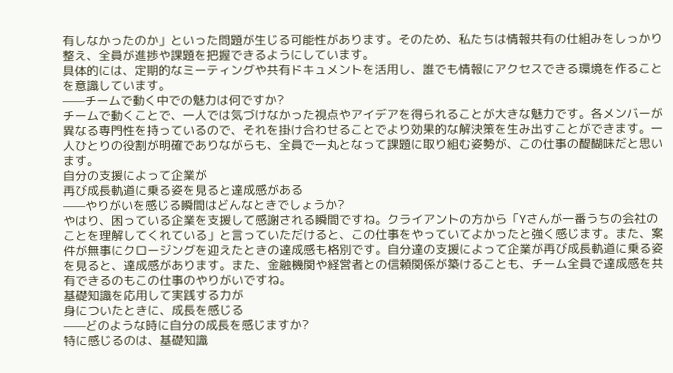有しなかったのか」といった問題が生じる可能性があります。そのため、私たちは情報共有の仕組みをしっかり整え、全員が進捗や課題を把握できるようにしています。
具体的には、定期的なミーティングや共有ドキュメントを活用し、誰でも情報にアクセスできる環境を作ることを意識しています。
——チームで動く中での魅力は何ですか?
チームで動くことで、一人では気づけなかった視点やアイデアを得られることが大きな魅力です。各メンバーが異なる専門性を持っているので、それを掛け合わせることでより効果的な解決策を生み出すことができます。一人ひとりの役割が明確でありながらも、全員で一丸となって課題に取り組む姿勢が、この仕事の醍醐味だと思います。
自分の支援によって企業が
再び成長軌道に乗る姿を見ると達成感がある
——やりがいを感じる瞬間はどんなときでしょうか?
やはり、困っている企業を支援して感謝される瞬間ですね。クライアントの方から「Yさんが一番うちの会社のことを理解してくれている」と言っていただけると、この仕事をやっていてよかったと強く感じます。また、案件が無事にクロージングを迎えたときの達成感も格別です。自分達の支援によって企業が再び成長軌道に乗る姿を見ると、達成感があります。また、金融機関や経営者との信頼関係が築けることも、チーム全員で達成感を共有できるのもこの仕事のやりがいですね。
基礎知識を応用して実践する力が
身についたときに、成長を感じる
——どのような時に自分の成長を感じますか?
特に感じるのは、基礎知識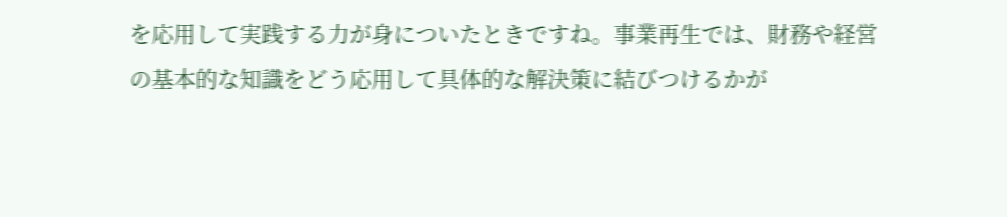を応用して実践する力が身についたときですね。事業再生では、財務や経営の基本的な知識をどう応用して具体的な解決策に結びつけるかが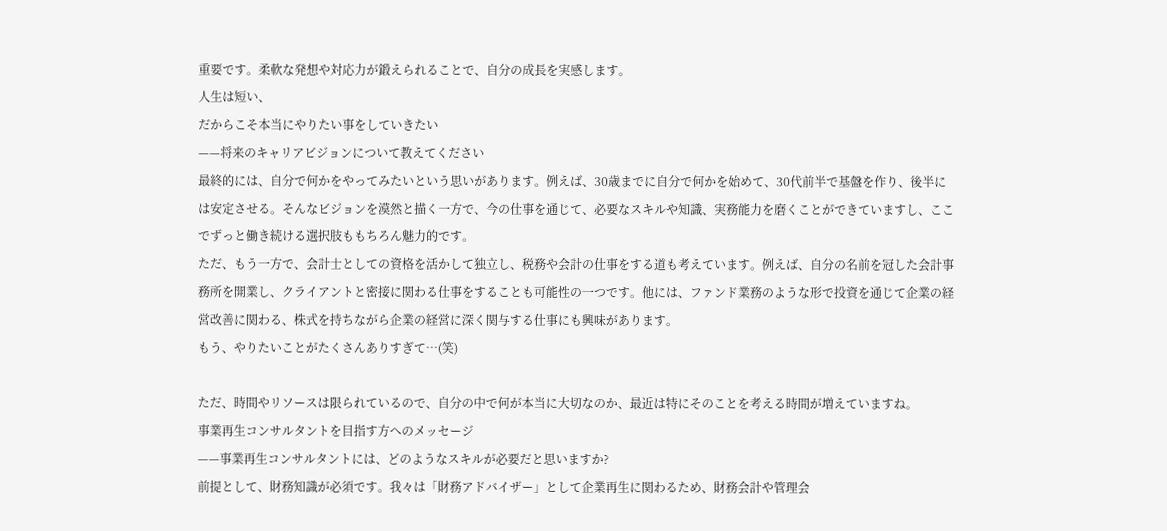重要です。柔軟な発想や対応力が鍛えられることで、自分の成長を実感します。
人生は短い、
だからこそ本当にやりたい事をしていきたい
——将来のキャリアビジョンについて教えてください
最終的には、自分で何かをやってみたいという思いがあります。例えば、30歳までに自分で何かを始めて、30代前半で基盤を作り、後半には安定させる。そんなビジョンを漠然と描く一方で、今の仕事を通じて、必要なスキルや知識、実務能力を磨くことができていますし、ここでずっと働き続ける選択肢ももちろん魅力的です。
ただ、もう一方で、会計士としての資格を活かして独立し、税務や会計の仕事をする道も考えています。例えば、自分の名前を冠した会計事務所を開業し、クライアントと密接に関わる仕事をすることも可能性の一つです。他には、ファンド業務のような形で投資を通じて企業の経営改善に関わる、株式を持ちながら企業の経営に深く関与する仕事にも興味があります。
もう、やりたいことがたくさんありすぎて…(笑)

ただ、時間やリソースは限られているので、自分の中で何が本当に大切なのか、最近は特にそのことを考える時間が増えていますね。
事業再生コンサルタントを目指す方へのメッセージ
——事業再生コンサルタントには、どのようなスキルが必要だと思いますか?
前提として、財務知識が必須です。我々は「財務アドバイザー」として企業再生に関わるため、財務会計や管理会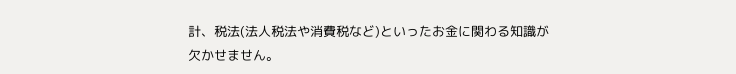計、税法(法人税法や消費税など)といったお金に関わる知識が欠かせません。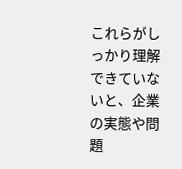これらがしっかり理解できていないと、企業の実態や問題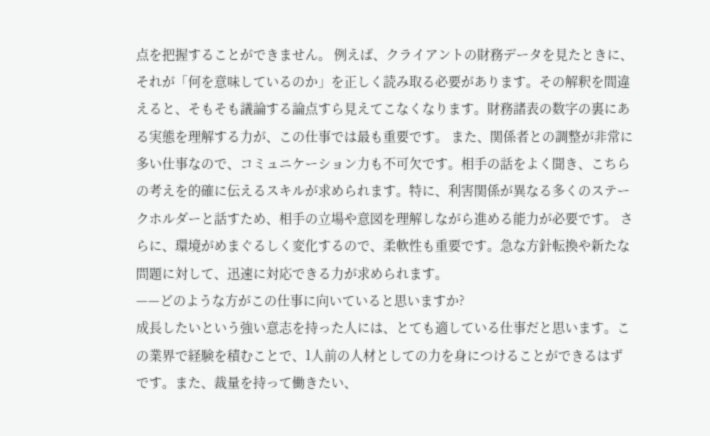点を把握することができません。 例えば、クライアントの財務データを見たときに、それが「何を意味しているのか」を正しく読み取る必要があります。その解釈を間違えると、そもそも議論する論点すら見えてこなくなります。財務諸表の数字の裏にある実態を理解する力が、この仕事では最も重要です。 また、関係者との調整が非常に多い仕事なので、コミュニケーション力も不可欠です。相手の話をよく聞き、こちらの考えを的確に伝えるスキルが求められます。特に、利害関係が異なる多くのステークホルダーと話すため、相手の立場や意図を理解しながら進める能力が必要です。 さらに、環境がめまぐるしく変化するので、柔軟性も重要です。急な方針転換や新たな問題に対して、迅速に対応できる力が求められます。
——どのような方がこの仕事に向いていると思いますか?
成長したいという強い意志を持った人には、とても適している仕事だと思います。この業界で経験を積むことで、1人前の人材としての力を身につけることができるはずです。また、裁量を持って働きたい、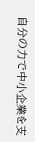自分の力で中小企業を支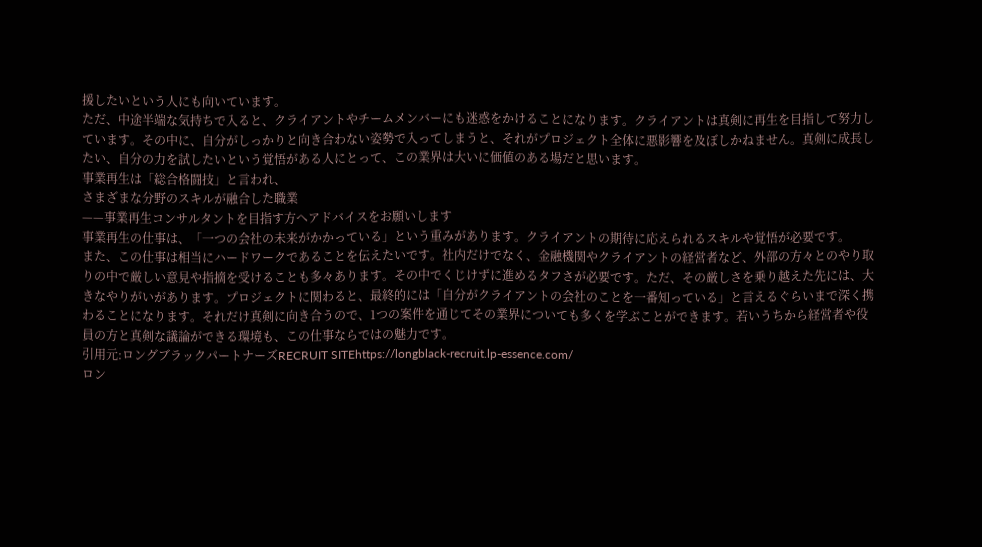援したいという人にも向いています。
ただ、中途半端な気持ちで入ると、クライアントやチームメンバーにも迷惑をかけることになります。クライアントは真剣に再生を目指して努力しています。その中に、自分がしっかりと向き合わない姿勢で入ってしまうと、それがプロジェクト全体に悪影響を及ぼしかねません。真剣に成長したい、自分の力を試したいという覚悟がある人にとって、この業界は大いに価値のある場だと思います。
事業再生は「総合格闘技」と言われ、
さまざまな分野のスキルが融合した職業
——事業再生コンサルタントを目指す方へアドバイスをお願いします
事業再生の仕事は、「一つの会社の未来がかかっている」という重みがあります。クライアントの期待に応えられるスキルや覚悟が必要です。
また、この仕事は相当にハードワークであることを伝えたいです。社内だけでなく、金融機関やクライアントの経営者など、外部の方々とのやり取りの中で厳しい意見や指摘を受けることも多々あります。その中でくじけずに進めるタフさが必要です。ただ、その厳しさを乗り越えた先には、大きなやりがいがあります。プロジェクトに関わると、最終的には「自分がクライアントの会社のことを一番知っている」と言えるぐらいまで深く携わることになります。それだけ真剣に向き合うので、1つの案件を通じてその業界についても多くを学ぶことができます。若いうちから経営者や役員の方と真剣な議論ができる環境も、この仕事ならではの魅力です。
引用元:ロングブラックパートナーズRECRUIT SITEhttps://longblack-recruit.lp-essence.com/
ロン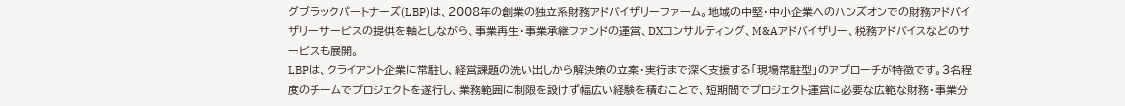グブラックパートナーズ(LBP)は、2008年の創業の独立系財務アドバイザリーファーム。地域の中堅・中小企業へのハンズオンでの財務アドバイザリーサービスの提供を軸としながら、事業再生・事業承継ファンドの運営、DXコンサルティング、M&Aアドバイザリー、税務アドバイスなどのサービスも展開。
LBPは、クライアント企業に常駐し、経営課題の洗い出しから解決策の立案・実行まで深く支援する「現場常駐型」のアプローチが特徴です。3名程度のチームでプロジェクトを遂行し、業務範囲に制限を設けず幅広い経験を積むことで、短期間でプロジェクト運営に必要な広範な財務・事業分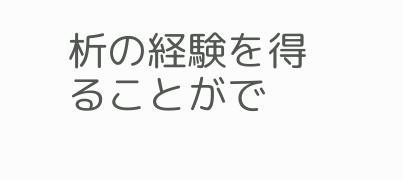析の経験を得ることがで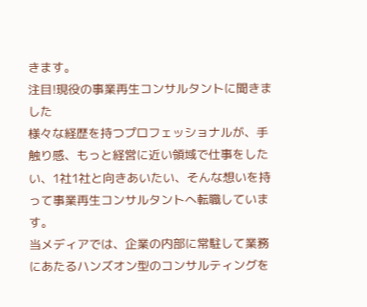きます。
注目!現役の事業再生コンサルタントに聞きました
様々な経歴を持つプロフェッショナルが、手触り感、もっと経営に近い領域で仕事をしたい、1社1社と向きあいたい、そんな想いを持って事業再生コンサルタントへ転職しています。
当メディアでは、企業の内部に常駐して業務にあたるハンズオン型のコンサルティングを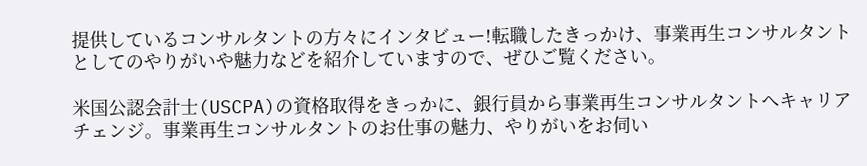提供しているコンサルタントの方々にインタビュー!転職したきっかけ、事業再生コンサルタントとしてのやりがいや魅力などを紹介していますので、ぜひご覧ください。

米国公認会計士(USCPA)の資格取得をきっかに、銀行員から事業再生コンサルタントへキャリアチェンジ。事業再生コンサルタントのお仕事の魅力、やりがいをお伺い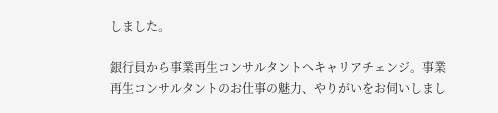しました。

銀行員から事業再生コンサルタントへキャリアチェンジ。事業再生コンサルタントのお仕事の魅力、やりがいをお伺いしまし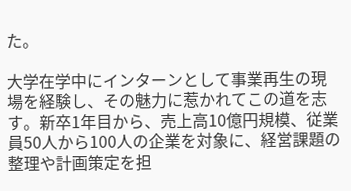た。

大学在学中にインターンとして事業再生の現場を経験し、その魅力に惹かれてこの道を志す。新卒1年目から、売上高10億円規模、従業員50人から100人の企業を対象に、経営課題の整理や計画策定を担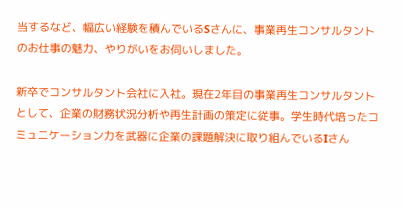当するなど、幅広い経験を積んでいるSさんに、事業再生コンサルタントのお仕事の魅力、やりがいをお伺いしました。

新卒でコンサルタント会社に入社。現在2年目の事業再生コンサルタントとして、企業の財務状況分析や再生計画の策定に従事。学生時代培ったコミュニケーション力を武器に企業の課題解決に取り組んでいるIさん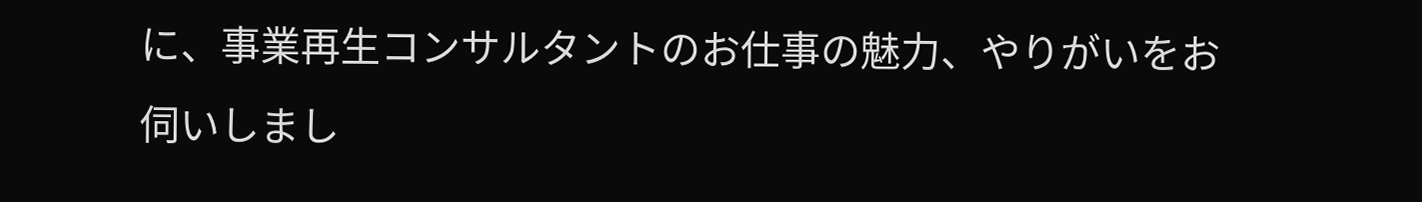に、事業再生コンサルタントのお仕事の魅力、やりがいをお伺いしまし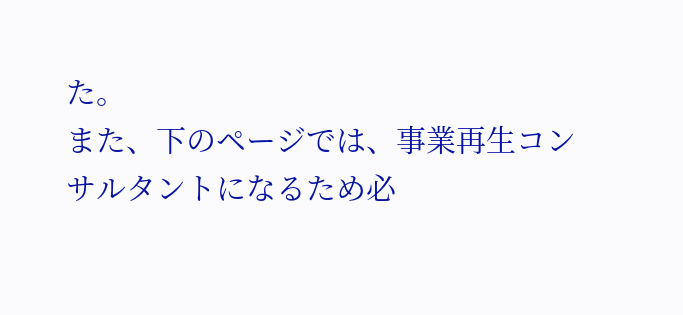た。
また、下のページでは、事業再生コンサルタントになるため必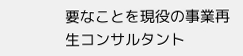要なことを現役の事業再生コンサルタント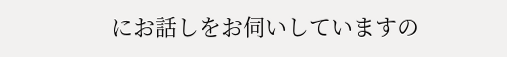にお話しをお伺いしていますの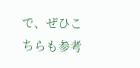で、ぜひこちらも参考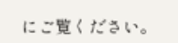にご覧ください。